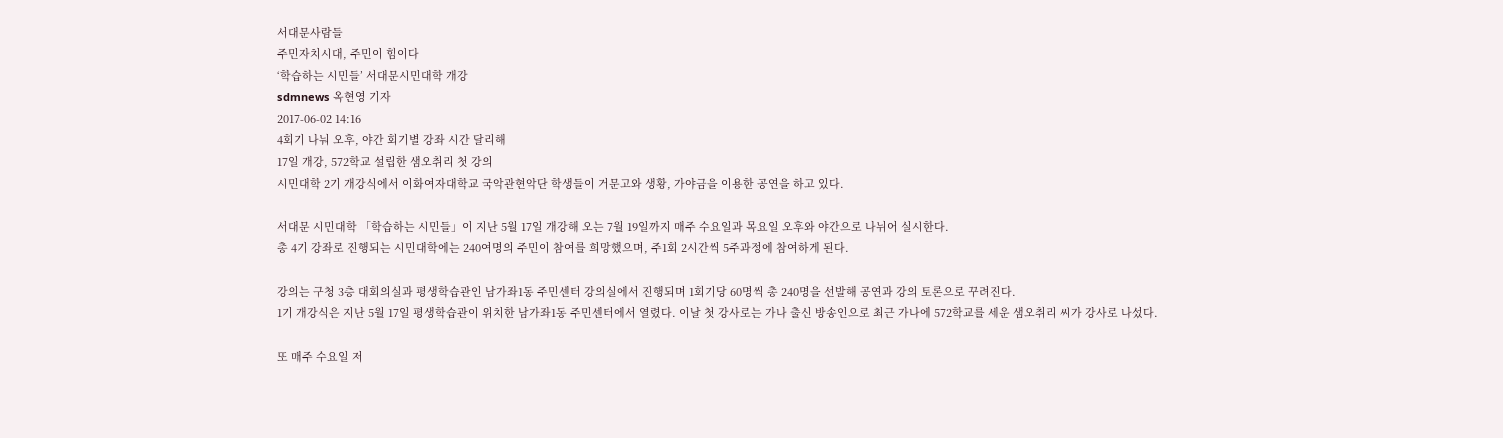서대문사람들
주민자치시대, 주민이 힘이다
‘학습하는 시민들’ 서대문시민대학 개강
sdmnews 옥현영 기자
2017-06-02 14:16
4회기 나눠 오후, 야간 회기별 강좌 시간 달리해
17일 개강, 572학교 설립한 샘오취리 첫 강의
시민대학 2기 개강식에서 이화여자대학교 국악관현악단 학생들이 거문고와 생황, 가야금을 이용한 공연을 하고 있다.

서대문 시민대학 「학습하는 시민들」이 지난 5월 17일 개강해 오는 7월 19일까지 매주 수요일과 목요일 오후와 야간으로 나뉘어 실시한다.
총 4기 강좌로 진행되는 시민대학에는 240여명의 주민이 참여를 희망했으며, 주1회 2시간씩 5주과정에 참여하게 된다.

강의는 구청 3층 대회의실과 평생학습관인 남가좌1동 주민센터 강의실에서 진행되며 1회기당 60명씩 총 240명을 선발해 공연과 강의 토론으로 꾸려진다.
1기 개강식은 지난 5월 17일 평생학습관이 위치한 남가좌1동 주민센터에서 열렸다. 이날 첫 강사로는 가나 출신 방송인으로 최근 가나에 572학교를 세운 샘오취리 씨가 강사로 나섰다.

또 매주 수요일 저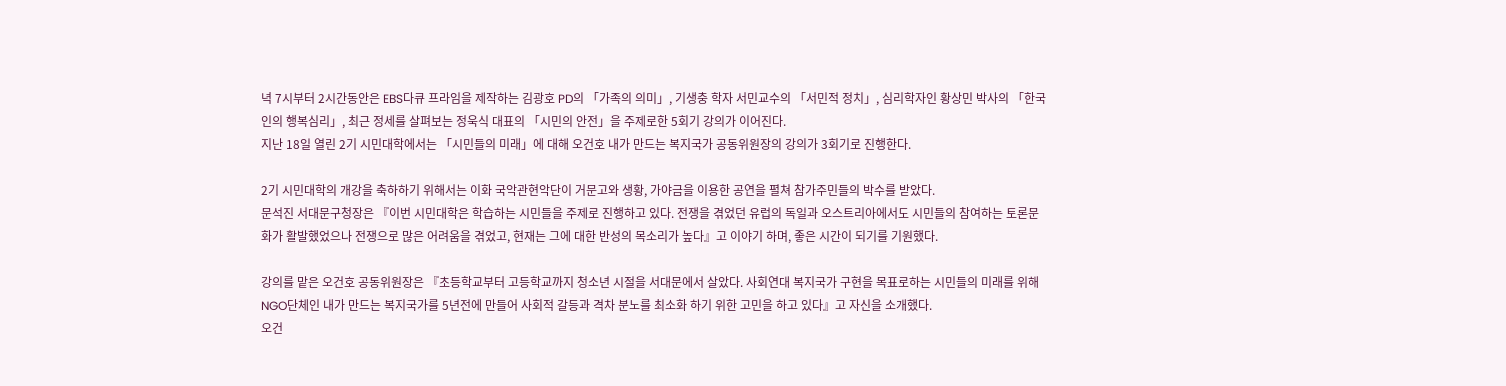녁 7시부터 2시간동안은 EBS다큐 프라임을 제작하는 김광호 PD의 「가족의 의미」, 기생충 학자 서민교수의 「서민적 정치」, 심리학자인 황상민 박사의 「한국인의 행복심리」, 최근 정세를 살펴보는 정욱식 대표의 「시민의 안전」을 주제로한 5회기 강의가 이어진다.
지난 18일 열린 2기 시민대학에서는 「시민들의 미래」에 대해 오건호 내가 만드는 복지국가 공동위원장의 강의가 3회기로 진행한다.

2기 시민대학의 개강을 축하하기 위해서는 이화 국악관현악단이 거문고와 생황, 가야금을 이용한 공연을 펼쳐 참가주민들의 박수를 받았다.
문석진 서대문구청장은 『이번 시민대학은 학습하는 시민들을 주제로 진행하고 있다. 전쟁을 겪었던 유럽의 독일과 오스트리아에서도 시민들의 참여하는 토론문화가 활발했었으나 전쟁으로 많은 어려움을 겪었고, 현재는 그에 대한 반성의 목소리가 높다』고 이야기 하며, 좋은 시간이 되기를 기원했다.

강의를 맡은 오건호 공동위원장은 『초등학교부터 고등학교까지 청소년 시절을 서대문에서 살았다. 사회연대 복지국가 구현을 목표로하는 시민들의 미래를 위해 NGO단체인 내가 만드는 복지국가를 5년전에 만들어 사회적 갈등과 격차 분노를 최소화 하기 위한 고민을 하고 있다』고 자신을 소개했다.
오건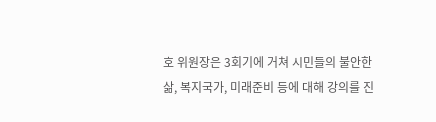호 위원장은 3회기에 거쳐 시민들의 불안한 삶, 복지국가, 미래준비 등에 대해 강의를 진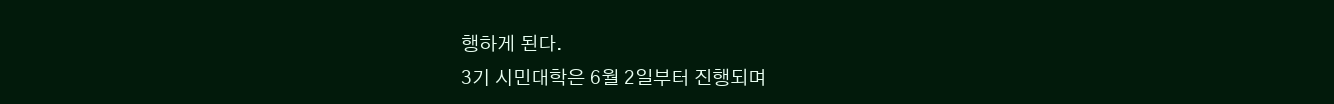행하게 된다.
3기 시민대학은 6월 2일부터 진행되며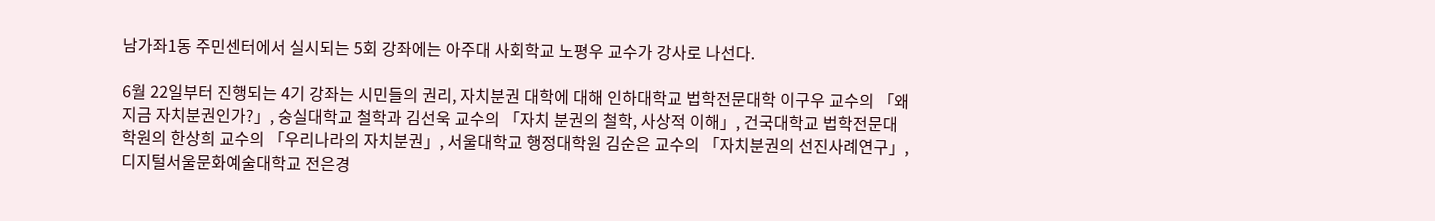남가좌1동 주민센터에서 실시되는 5회 강좌에는 아주대 사회학교 노평우 교수가 강사로 나선다.

6월 22일부터 진행되는 4기 강좌는 시민들의 권리, 자치분권 대학에 대해 인하대학교 법학전문대학 이구우 교수의 「왜 지금 자치분권인가?」, 숭실대학교 철학과 김선욱 교수의 「자치 분권의 철학, 사상적 이해」, 건국대학교 법학전문대학원의 한상희 교수의 「우리나라의 자치분권」, 서울대학교 행정대학원 김순은 교수의 「자치분권의 선진사례연구」, 디지털서울문화예술대학교 전은경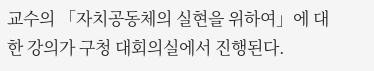교수의 「자치공동체의 실현을 위하여」에 대한 강의가 구청 대회의실에서 진행된다.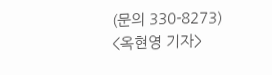(문의 330-8273)
<옥현영 기자>